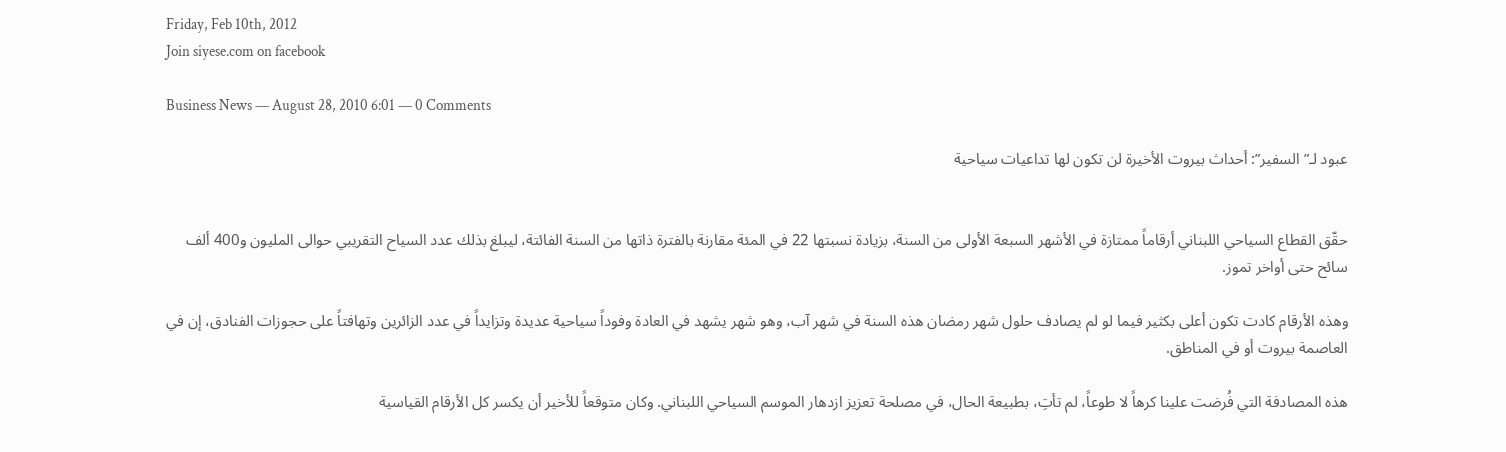Friday, Feb 10th, 2012
Join siyese.com on facebook

Business News — August 28, 2010 6:01 — 0 Comments

عبود لـ”السفير”: أحداث بيروت الأخيرة لن تكون لها تداعيات سياحية


حقّق القطاع السياحي اللبناني أرقاماً ممتازة في الأشهر السبعة الأولى من السنة، بزيادة نسبتها 22 في المئة مقارنة بالفترة ذاتها من السنة الفائتة، ليبلغ بذلك عدد السياح التقريبي حوالى المليون و400 ألف سائح حتى أواخر تموز.

وهذه الأرقام كادت تكون أعلى بكثير فيما لو لم يصادف حلول شهر رمضان هذه السنة في شهر آب، وهو شهر يشهد في العادة وفوداً سياحية عديدة وتزايداً في عدد الزائرين وتهافتاً على حجوزات الفنادق، إن في العاصمة بيروت أو في المناطق.

هذه المصادفة التي فُرضت علينا كرهاً لا طوعاً، لم تأتِ، بطبيعة الحال، في مصلحة تعزيز ازدهار الموسم السياحي اللبناني. وكان متوقعاً للأخير أن يكسر كل الأرقام القياسية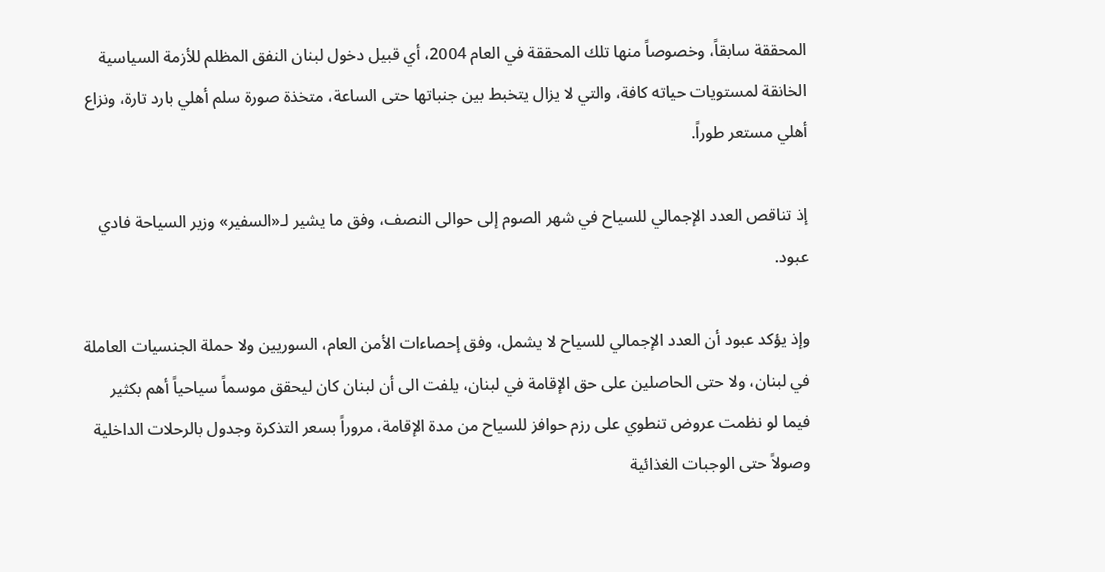المحققة سابقاً، وخصوصاً منها تلك المحققة في العام 2004، أي قبيل دخول لبنان النفق المظلم للأزمة السياسية الخانقة لمستويات حياته كافة، والتي لا يزال يتخبط بين جنباتها حتى الساعة، متخذة صورة سلم أهلي بارد تارة، ونزاع أهلي مستعر طوراً.

إذ تناقص العدد الإجمالي للسياح في شهر الصوم إلى حوالى النصف، وفق ما يشير لـ«السفير» وزير السياحة فادي عبود.

وإذ يؤكد عبود أن العدد الإجمالي للسياح لا يشمل، وفق إحصاءات الأمن العام، السوريين ولا حملة الجنسيات العاملة في لبنان، ولا حتى الحاصلين على حق الإقامة في لبنان، يلفت الى أن لبنان كان ليحقق موسماً سياحياً أهم بكثير فيما لو نظمت عروض تنطوي على رزم حوافز للسياح من مدة الإقامة، مروراً بسعر التذكرة وجدول بالرحلات الداخلية وصولاً حتى الوجبات الغذائية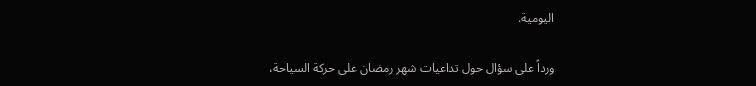اليومية.

ورداً على سؤال حول تداعيات شهر رمضان على حركة السياحة،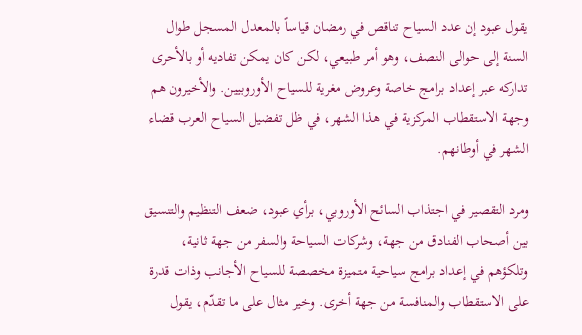يقول عبود إن عدد السياح تناقص في رمضان قياساً بالمعدل المسجل طوال السنة إلى حوالى النصف، وهو أمر طبيعي، لكن كان يمكن تفاديه أو بالأحرى تداركه عبر إعداد برامج خاصة وعروض مغرية للسياح الأوروبيين. والأخيرون هم وجهة الاستقطاب المركزية في هذا الشهر، في ظل تفضيل السياح العرب قضاء الشهر في أوطانهم.

ومرد التقصير في اجتذاب السائح الأوروبي، برأي عبود، ضعف التنظيم والتنسيق بين أصحاب الفنادق من جهة، وشركات السياحة والسفر من جهة ثانية، وتلكؤهم في إعداد برامج سياحية متميزة مخصصة للسياح الأجانب وذات قدرة على الاستقطاب والمنافسة من جهة أخرى. وخير مثال على ما تقدّم، يقول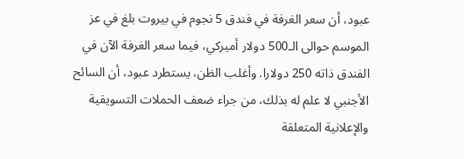عبود، أن سعر الغرفة في فندق 5 نجوم في بيروت بلغ في عز الموسم حوالى الـ500 دولار أميركي، فيما سعر الغرفة الآن في الفندق ذاته 250 دولارا. وأغلب الظن، يستطرد عبود، أن السائح الأجنبي لا علم له بذلك، من جراء ضعف الحملات التسويقية والإعلانية المتعلقة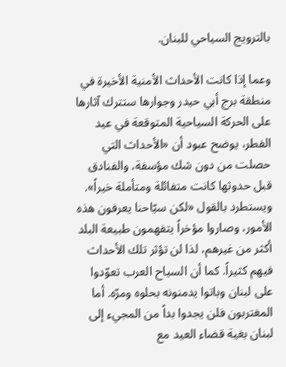بالترويج السياحي للبنان.

وعما إذا كانت الأحداث الأمنية الأخيرة في منطقة برج أبي حيدر وجوارها ستترك آثارها على الحركة السياحية المتوقعة في عيد الفطر، يوضح عبود أن «الأحداث التي حصلت من دون شك مؤسفة، والفنادق قبل حدوثها كانت متفائلة ومتأملة خيراً». ويستطرد بالقول «لكن سيّاحنا يعرفون هذه الأمور، وصاروا مؤخراً يتفهمون طبيعة البلد أكثر من غيرهم، لذا لن تؤثر تلك الأحداث فيهم كثيراً. كما أن السياح العرب تعوّدوا على لبنان وباتوا يدمنونه بحلوه ومرّه. أما المغتربون فلن يجدوا بداً من المجيء إلى لبنان بغية قضاء العيد مع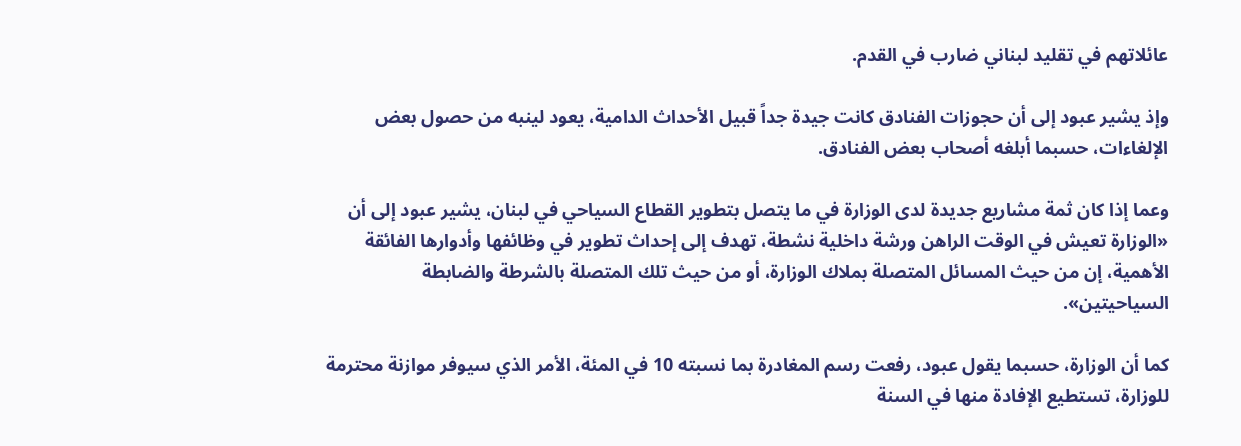عائلاتهم في تقليد لبناني ضارب في القدم.

وإذ يشير عبود إلى أن حجوزات الفنادق كانت جيدة جداً قبيل الأحداث الدامية، يعود لينبه من حصول بعض الإلغاءات، حسبما أبلغه أصحاب بعض الفنادق.

وعما إذا كان ثمة مشاريع جديدة لدى الوزارة في ما يتصل بتطوير القطاع السياحي في لبنان، يشير عبود إلى أن «الوزارة تعيش في الوقت الراهن ورشة داخلية نشطة، تهدف إلى إحداث تطوير في وظائفها وأدوارها الفائقة الأهمية، إن من حيث المسائل المتصلة بملاك الوزارة، أو من حيث تلك المتصلة بالشرطة والضابطة السياحيتين».

كما أن الوزارة، حسبما يقول عبود، رفعت رسم المغادرة بما نسبته 10 في المئة، الأمر الذي سيوفر موازنة محترمة للوزارة، تستطيع الإفادة منها في السنة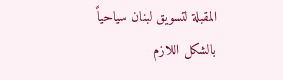المقبلة لتسويق لبنان سياحياً بالشكل اللازم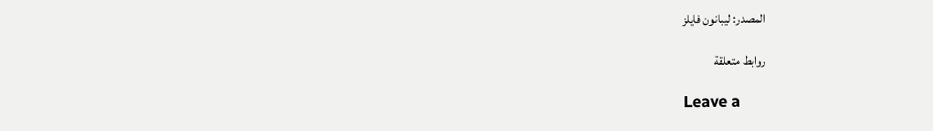المصدر: ليبانون فايلز

روابط متعلقة

Leave a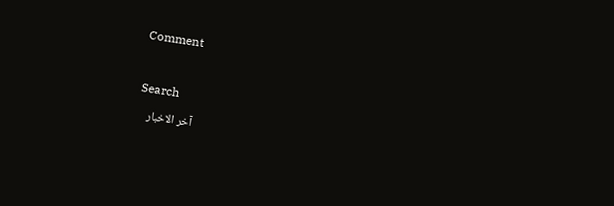Comment

Search
آخر الاخبار